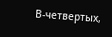В-четвертых,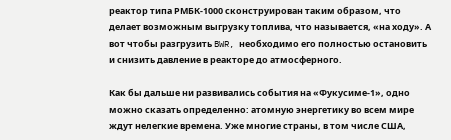реактор типа РМБК-1000 сконструирован таким образом, что делает возможным выгрузку топлива, что называется, «на ходу». А вот чтобы разгрузить BWR, необходимо его полностью остановить и снизить давление в реакторе до атмосферного.

Как бы дальше ни развивались события на «Фукусиме-1», одно можно сказать определенно: атомную энергетику во всем мире ждут нелегкие времена. Уже многие страны, в том числе США,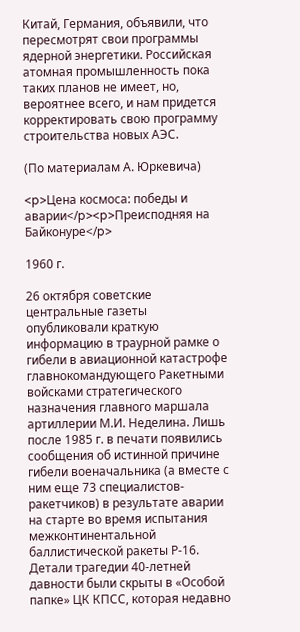Китай, Германия, объявили, что пересмотрят свои программы ядерной энергетики. Российская атомная промышленность пока таких планов не имеет, но, вероятнее всего, и нам придется корректировать свою программу строительства новых АЭС.

(По материалам А. Юркевича)

<p>Цена космоса: победы и аварии</p><p>Преисподняя на Байконуре</p>

1960 г.

26 октября советские центральные газеты опубликовали краткую информацию в траурной рамке о гибели в авиационной катастрофе главнокомандующего Ракетными войсками стратегического назначения главного маршала артиллерии М.И. Неделина. Лишь после 1985 г. в печати появились сообщения об истинной причине гибели военачальника (а вместе с ним еще 73 специалистов-ракетчиков) в результате аварии на старте во время испытания межконтинентальной баллистической ракеты Р-16. Детали трагедии 40-летней давности были скрыты в «Особой папке» ЦК КПСС, которая недавно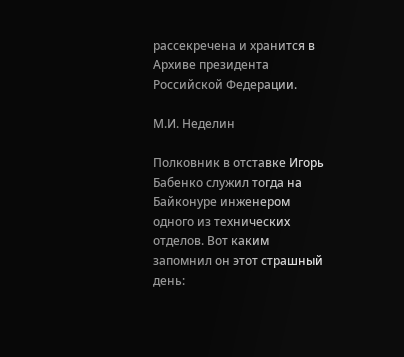рассекречена и хранится в Архиве президента Российской Федерации.

М.И. Неделин

Полковник в отставке Игорь Бабенко служил тогда на Байконуре инженером одного из технических отделов. Вот каким запомнил он этот страшный день: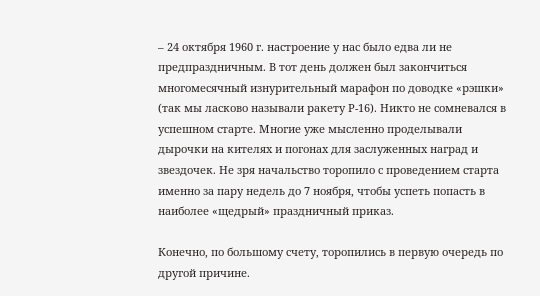– 24 октября 1960 г. настроение у нас было едва ли не предпраздничным. В тот день должен был закончиться многомесячный изнурительный марафон по доводке «рэшки» (так мы ласково называли ракету Р-16). Никто не сомневался в успешном старте. Многие уже мысленно проделывали дырочки на кителях и погонах для заслуженных наград и звездочек. Не зря начальство торопило с проведением старта именно за пару недель до 7 ноября, чтобы успеть попасть в наиболее «щедрый» праздничный приказ.

Конечно, по большому счету, торопились в первую очередь по другой причине.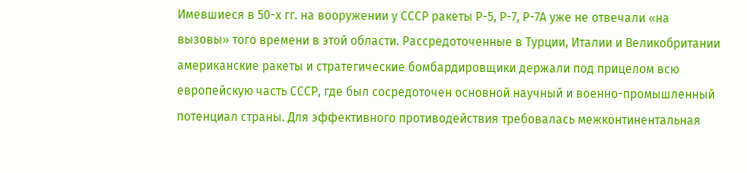Имевшиеся в 50-х гг. на вооружении у СССР ракеты Р-5, Р-7, Р-7А уже не отвечали «на вызовы» того времени в этой области. Рассредоточенные в Турции, Италии и Великобритании американские ракеты и стратегические бомбардировщики держали под прицелом всю европейскую часть СССР, где был сосредоточен основной научный и военно-промышленный потенциал страны. Для эффективного противодействия требовалась межконтинентальная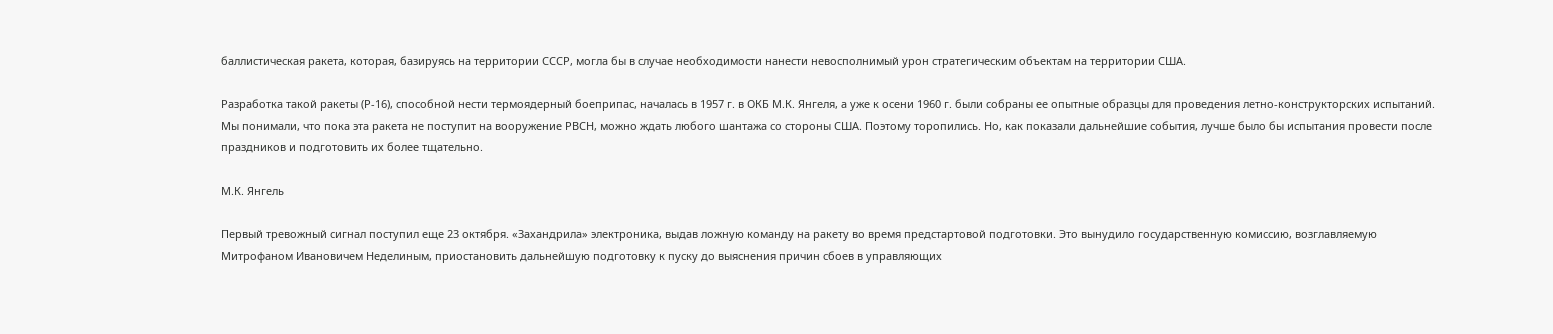баллистическая ракета, которая, базируясь на территории СССР, могла бы в случае необходимости нанести невосполнимый урон стратегическим объектам на территории США.

Разработка такой ракеты (Р-16), способной нести термоядерный боеприпас, началась в 1957 г. в ОКБ М.К. Янгеля, а уже к осени 1960 г. были собраны ее опытные образцы для проведения летно-конструкторских испытаний. Мы понимали, что пока эта ракета не поступит на вооружение РВСН, можно ждать любого шантажа со стороны США. Поэтому торопились. Но, как показали дальнейшие события, лучше было бы испытания провести после праздников и подготовить их более тщательно.

М.К. Янгель

Первый тревожный сигнал поступил еще 23 октября. «Захандрила» электроника, выдав ложную команду на ракету во время предстартовой подготовки. Это вынудило государственную комиссию, возглавляемую Митрофаном Ивановичем Неделиным, приостановить дальнейшую подготовку к пуску до выяснения причин сбоев в управляющих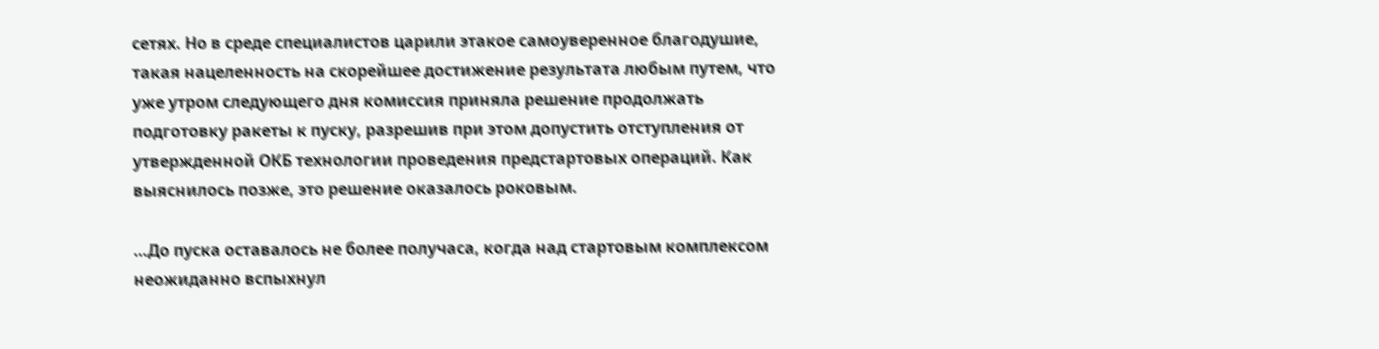сетях. Но в среде специалистов царили этакое самоуверенное благодушие, такая нацеленность на скорейшее достижение результата любым путем, что уже утром следующего дня комиссия приняла решение продолжать подготовку ракеты к пуску, разрешив при этом допустить отступления от утвержденной ОКБ технологии проведения предстартовых операций. Как выяснилось позже, это решение оказалось роковым.

…До пуска оставалось не более получаса, когда над стартовым комплексом неожиданно вспыхнул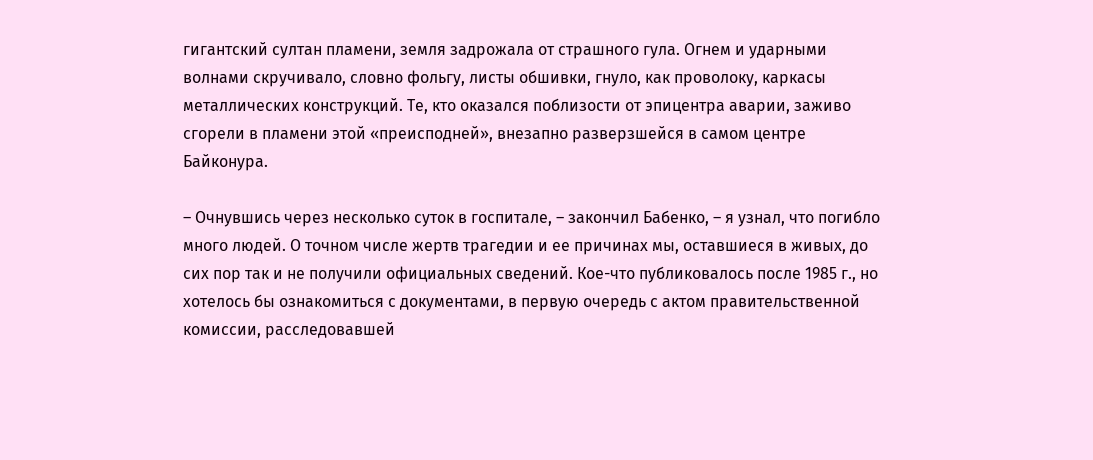гигантский султан пламени, земля задрожала от страшного гула. Огнем и ударными волнами скручивало, словно фольгу, листы обшивки, гнуло, как проволоку, каркасы металлических конструкций. Те, кто оказался поблизости от эпицентра аварии, заживо сгорели в пламени этой «преисподней», внезапно разверзшейся в самом центре Байконура.

– Очнувшись через несколько суток в госпитале, – закончил Бабенко, – я узнал, что погибло много людей. О точном числе жертв трагедии и ее причинах мы, оставшиеся в живых, до сих пор так и не получили официальных сведений. Кое-что публиковалось после 1985 г., но хотелось бы ознакомиться с документами, в первую очередь с актом правительственной комиссии, расследовавшей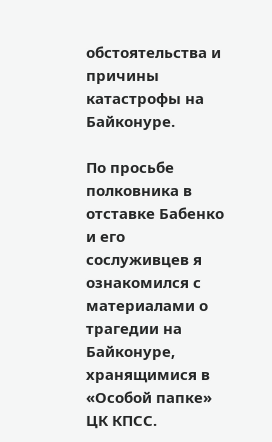обстоятельства и причины катастрофы на Байконуре.

По просьбе полковника в отставке Бабенко и его сослуживцев я ознакомился с материалами о трагедии на Байконуре, хранящимися в «Особой папке» ЦК КПСС.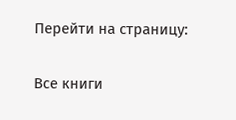Перейти на страницу:

Все книги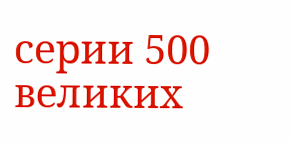серии 500 великих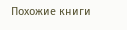Похожие книги